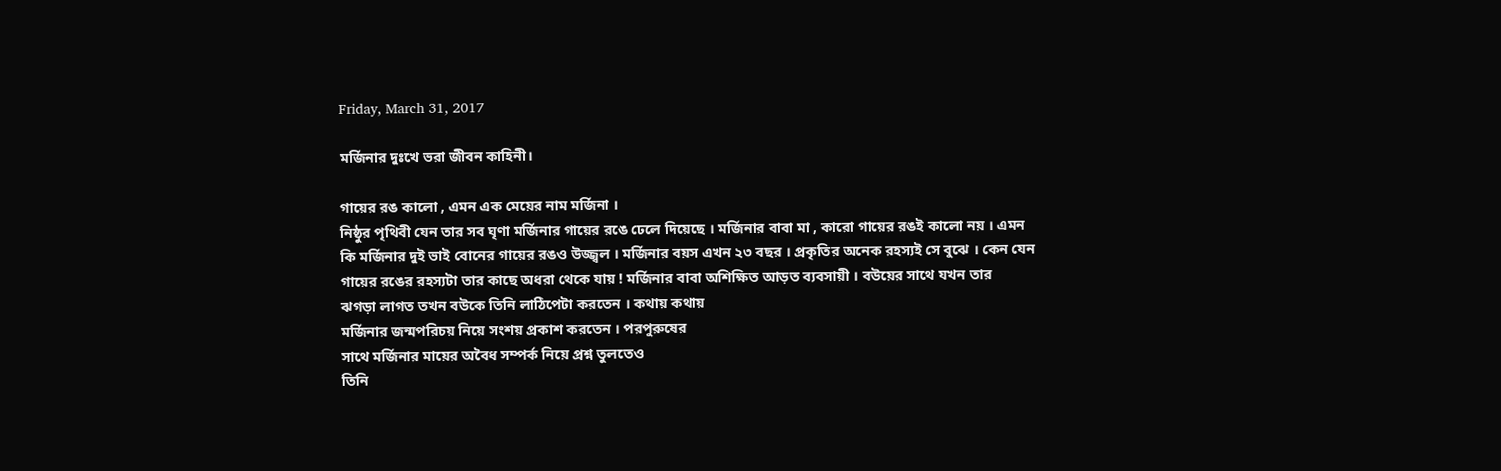Friday, March 31, 2017

মর্জিনার দুঃখে ভরা জীবন কাহিনী।

গায়ের রঙ কালো , এমন এক মেয়ের নাম মর্জিনা ।
নিষ্ঠুর পৃথিবী যেন তার সব ঘৃণা মর্জিনার গায়ের রঙে ঢেলে দিয়েছে । মর্জিনার বাবা মা , কারো গায়ের রঙই কালো নয় । এমন
কি মর্জিনার দুই ভাই বোনের গায়ের রঙও উজ্জ্বল । মর্জিনার বয়স এখন ২৩ বছর । প্রকৃতির অনেক রহস্যই সে বুঝে । কেন যেন গায়ের রঙের রহস্যটা তার কাছে অধরা থেকে যায় ! মর্জিনার বাবা অশিক্ষিত আড়ত ব্যবসায়ী । বউয়ের সাথে যখন তার
ঝগড়া লাগত তখন বউকে তিনি লাঠিপেটা করতেন । কথায় কথায়
মর্জিনার জন্মপরিচয় নিয়ে সংশয় প্রকাশ করতেন । পরপুরুষের
সাথে মর্জিনার মায়ের অবৈধ সম্পর্ক নিয়ে প্রশ্ন তুলতেও
তিনি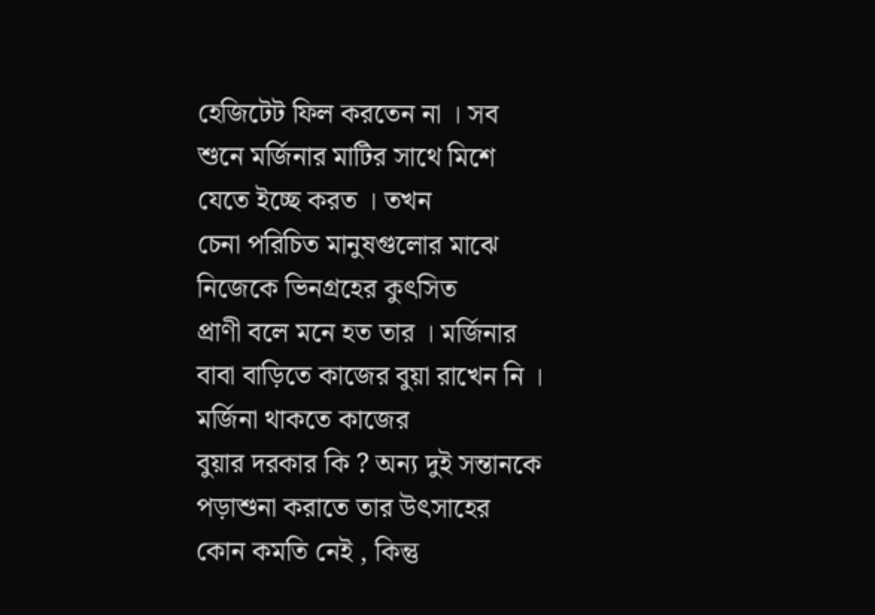হেজিটেট ফিল করতেন না । সব শুনে মর্জিনার মাটির সাথে মিশে যেতে ইচ্ছে করত । তখন
চেনা পরিচিত মানুষগুলোর মাঝে নিজেকে ভিনগ্রহের কুৎসিত
প্রাণী বলে মনে হত তার । মর্জিনার বাবা বাড়িতে কাজের বুয়া রাখেন নি । মর্জিনা থাকতে কাজের
বুয়ার দরকার কি ? অন্য দুই সন্তানকে পড়াশুনা করাতে তার উৎসাহের
কোন কমতি নেই , কিন্তু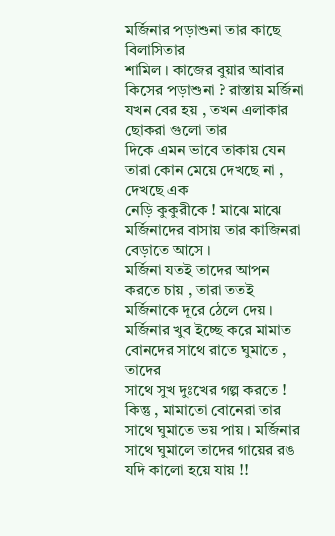মর্জিনার পড়াশুনা তার কাছে বিলাসিতার
শামিল । কাজের বুয়ার আবার কিসের পড়াশুনা ? রাস্তায় মর্জিনা যখন বের হয় , তখন এলাকার ছোকরা গুলো তার
দিকে এমন ভাবে তাকায় যেন তারা কোন মেয়ে দেখছে না , দেখছে এক
নেড়ি কুকুরীকে ! মাঝে মাঝে মর্জিনাদের বাসায় তার কাজিনরা বেড়াতে আসে ।
মর্জিনা যতই তাদের আপন করতে চায় , তারা ততই
মর্জিনাকে দূরে ঠেলে দেয় । মর্জিনার খুব ইচ্ছে করে মামাত বোনদের সাথে রাতে ঘুমাতে , তাদের
সাথে সুখ দুঃখের গল্প করতে ! কিন্তু , মামাতো বোনেরা তার
সাথে ঘুমাতে ভয় পায় । মর্জিনার সাথে ঘুমালে তাদের গায়ের রঙ
যদি কালো হয়ে যায় !!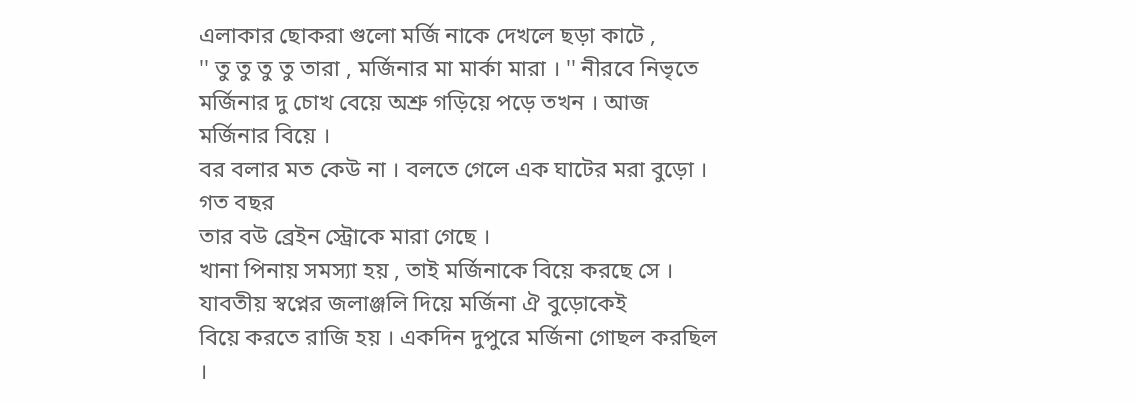এলাকার ছোকরা গুলো মর্জি নাকে দেখলে ছড়া কাটে ,
'' তু তু তু তু তারা , মর্জিনার মা মার্কা মারা । '' নীরবে নিভৃতে মর্জিনার দু চোখ বেয়ে অশ্রু গড়িয়ে পড়ে তখন । আজ মর্জিনার বিয়ে ।
বর বলার মত কেউ না । বলতে গেলে এক ঘাটের মরা বুড়ো । গত বছর
তার বউ ব্রেইন স্ট্রোকে মারা গেছে ।
খানা পিনায় সমস্যা হয় , তাই মর্জিনাকে বিয়ে করছে সে ।
যাবতীয় স্বপ্নের জলাঞ্জলি দিয়ে মর্জিনা ঐ বুড়োকেই
বিয়ে করতে রাজি হয় । একদিন দুপুরে মর্জিনা গোছল করছিল ।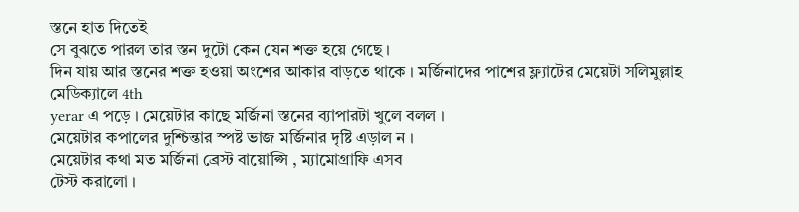স্তনে হাত দিতেই
সে বুঝতে পারল তার স্তন দুটো কেন যেন শক্ত হয়ে গেছে ।
দিন যায় আর স্তনের শক্ত হওয়া অংশের আকার বাড়তে থাকে । মর্জিনাদের পাশের ফ্ল্যাটের মেয়েটা সলিমুল্লাহ মেডিক্যালে 4th
yerar এ পড়ে । মেয়েটার কাছে মর্জিনা স্তনের ব্যাপারটা খুলে বলল ।
মেয়েটার কপালের দুশ্চিন্তার স্পষ্ট ভাজ মর্জিনার দৃষ্টি এড়াল ন ।
মেয়েটার কথা মত মর্জিনা ব্রেস্ট বায়োপ্সি , ম্যামোগ্রাফি এসব
টেস্ট করালো ।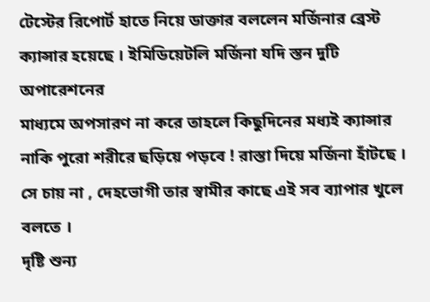টেস্টের রিপোর্ট হাতে নিয়ে ডাক্তার বললেন মর্জিনার ব্রেস্ট
ক্যান্সার হয়েছে । ইমিডিয়েটলি মর্জিনা যদি স্তন দুটি অপারেশনের
মাধ্যমে অপসারণ না করে তাহলে কিছুদিনের মধ্যই ক্যান্সার
নাকি পুরো শরীরে ছড়িয়ে পড়বে ! রাস্তা দিয়ে মর্জিনা হাঁটছে ।
সে চায় না , দেহভোগী তার স্বামীর কাছে এই সব ব্যাপার খুলে বলতে ।
দৃষ্টি শুন্য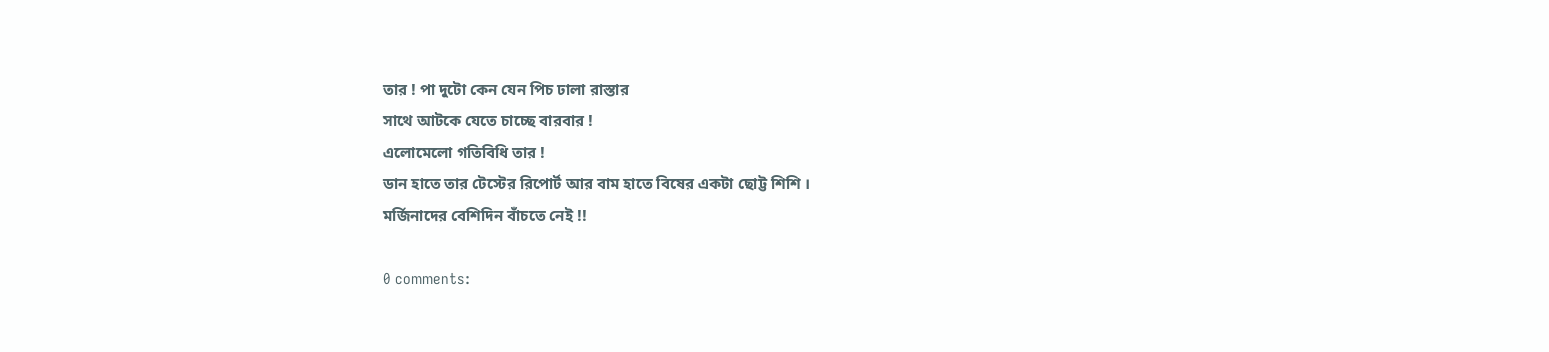তার ! পা দুটো কেন যেন পিচ ঢালা রাস্তার
সাথে আটকে যেতে চাচ্ছে বারবার !
এলোমেলো গতিবিধি তার !
ডান হাতে তার টেস্টের রিপোর্ট আর বাম হাতে বিষের একটা ছোট্ট শিশি ।
মর্জিনাদের বেশিদিন বাঁচতে নেই !!

0 comments: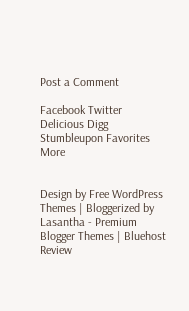Post a Comment

Facebook Twitter Delicious Digg Stumbleupon Favorites More


Design by Free WordPress Themes | Bloggerized by Lasantha - Premium Blogger Themes | Bluehost Review